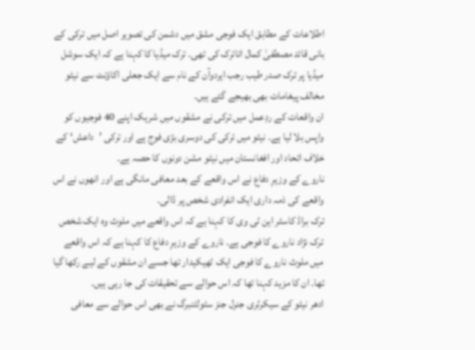اطلاعات کے مطابق ایک فوجی مشق میں دشمن کی تصویر اصل میں ترکی کے بانی قائد مصطفیٰ کمال اتاترک کی تھی۔ ترک میڈیا کا کہنا ہے کہ ایک سوشل میڈیا پر ترک صدر طیب رجب ایردوآن کے نام سے ایک جعلی اکاؤنٹ سے نیٹو مخالف پیغامات بھی بھیجے گئے ہیں۔
ان واقعات کے ردِعمل میں ترکی نے مشقوں میں شریک اپنے 40 فوجیوں کو واپس بلا لیا ہے۔ نیٹو میں ترکی کی دوسری بڑی فوج ہے اور ترکی ’داعش‘ کے خلاف اتحاد اور افغانستان میں نیٹو مشن دونوں کا حصہ ہے۔
ناروے کے وزیرِ دفاع نے اس واقعے کے بعد معافی مانگی ہے اور انھوں نے اس واقعے کی ذمہ داری ایک انفرادی شخص پر ڈالی۔
ترک براڈ کاسٹر این ٹی وی کا کہنا ہے کہ اس واقعے میں ملوث وہ ایک شخص ترک نژاد ناروے کا فوجی ہے۔ ناروے کے وزیرِ دفاع کا کہنا ہے کہ اس واقعے میں ملوث ناروے کا فوجی ایک ٹھیکیدار تھا جسے ان مشقوں کے لیے رکھا گیا تھا۔ ان کا مزید کہنا تھا کہ اس حوالے سے تحقیقات کی جا رہی ہیں۔
ادھر نیٹو کے سیکرٹری جنرل جنز سٹولٹنبرگ نے بھی اس حوالے سے معافی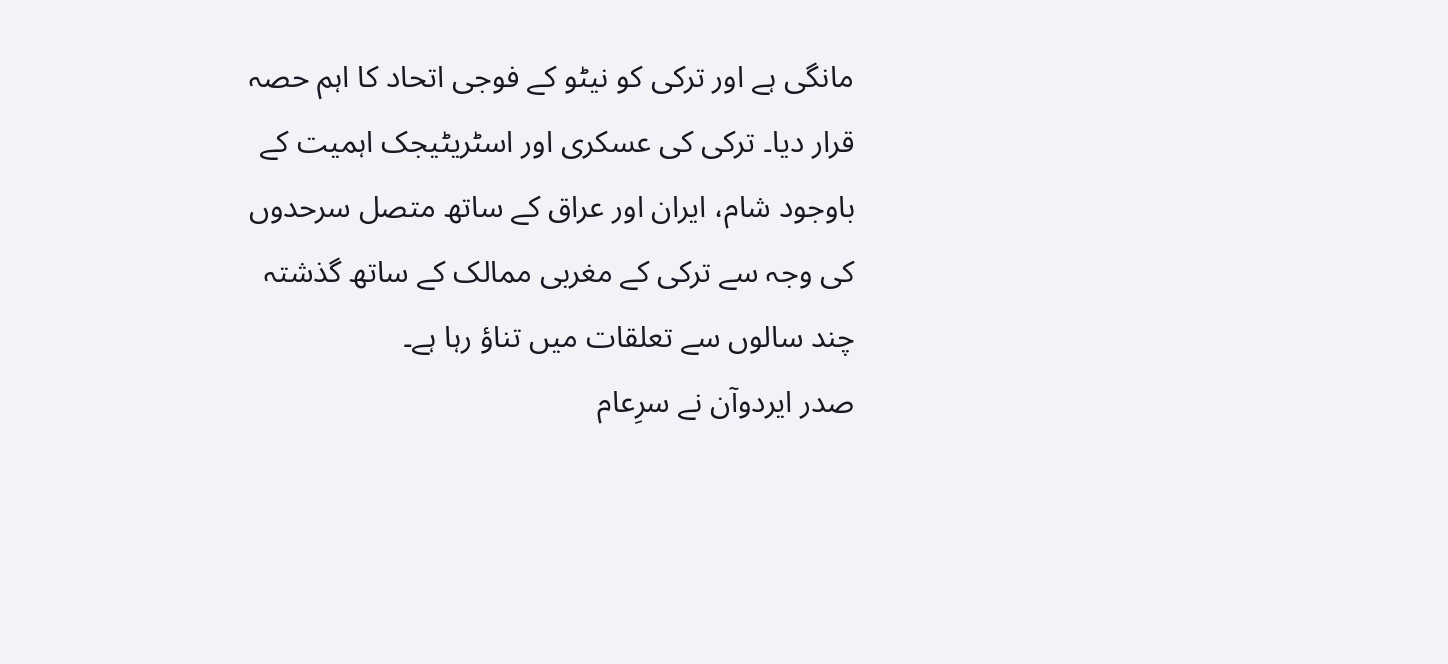مانگی ہے اور ترکی کو نیٹو کے فوجی اتحاد کا اہم حصہ قرار دیا۔ ترکی کی عسکری اور اسٹریٹیجک اہمیت کے باوجود شام، ایران اور عراق کے ساتھ متصل سرحدوں کی وجہ سے ترکی کے مغربی ممالک کے ساتھ گذشتہ چند سالوں سے تعلقات میں تناؤ رہا ہے۔
صدر ایردوآن نے سرِعام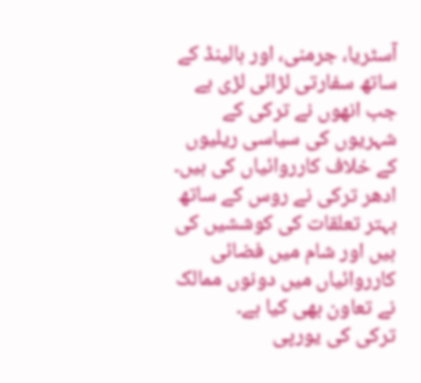آسٹریا، جرمنی، اور ہالینڈ کے ساتھ سفارتی لڑائی لڑی ہے جب انھوں نے ترکی کے شہریوں کی سیاسی ریلیوں کے خلاف کارروائیاں کی ہیں۔
ادھر ترکی نے روس کے ساتھ بہتر تعلقات کی کوششیں کی ہیں اور شام میں فضائی کارروائیاں میں دونوں ممالک نے تعاون بھی کیا ہے۔
ترکی کی یورپی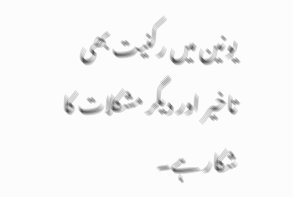یونین میں رکنیت بھی تاخیر اور دیگر مشکلات کا شکار ہے۔